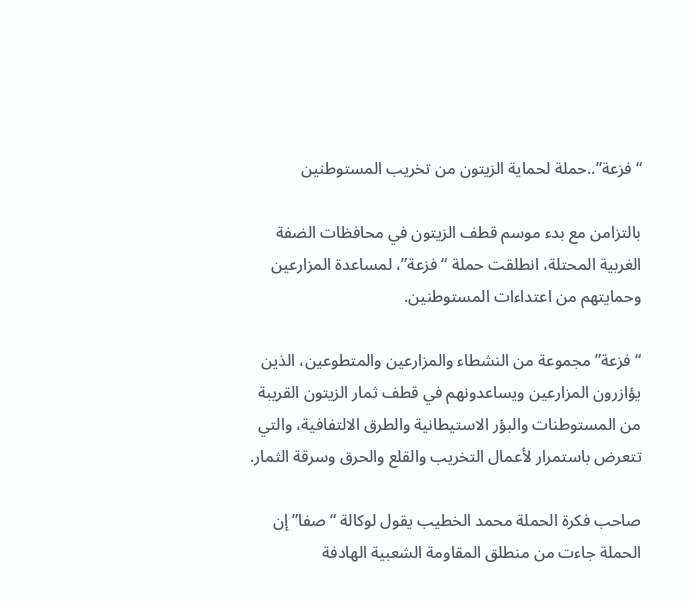“فزعة”..حملة لحماية الزيتون من تخريب المستوطنين

بالتزامن مع بدء موسم قطف الزيتون في محافظات الضفة الغربية المحتلة، انطلقت حملة “فزعة”، لمساعدة المزارعين وحمايتهم من اعتداءات المستوطنين.

“فزعة” مجموعة من النشطاء والمزارعين والمتطوعين، الذين يؤازرون المزارعين ويساعدونهم في قطف ثمار الزيتون القريبة من المستوطنات والبؤر الاستيطانية والطرق الالتفافية، والتي تتعرض باستمرار لأعمال التخريب والقلع والحرق وسرقة الثمار.

صاحب فكرة الحملة محمد الخطيب يقول لوكالة “صفا” إن الحملة جاءت من منطلق المقاومة الشعبية الهادفة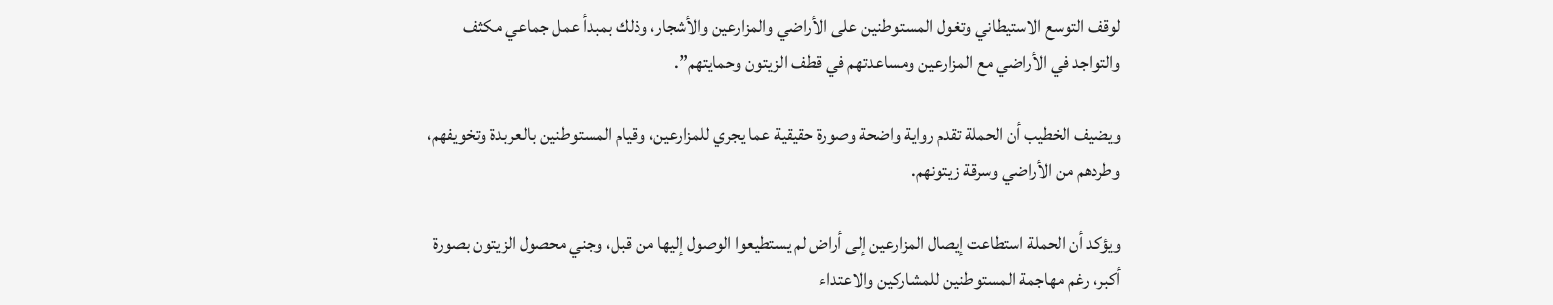لوقف التوسع الاستيطاني وتغول المستوطنين على الأراضي والمزارعين والأشجار، وذلك بمبدأ عمل جماعي مكثف والتواجد في الأراضي مع المزارعين ومساعدتهم في قطف الزيتون وحمايتهم”.

ويضيف الخطيب أن الحملة تقدم رواية واضحة وصورة حقيقية عما يجري للمزارعين، وقيام المستوطنين بالعربدة وتخويفهم، وطردهم من الأراضي وسرقة زيتونهم.

ويؤكد أن الحملة استطاعت إيصال المزارعين إلى أراض لم يستطيعوا الوصول إليها من قبل، وجني محصول الزيتون بصورة أكبر، رغم مهاجمة المستوطنين للمشاركين والاعتداء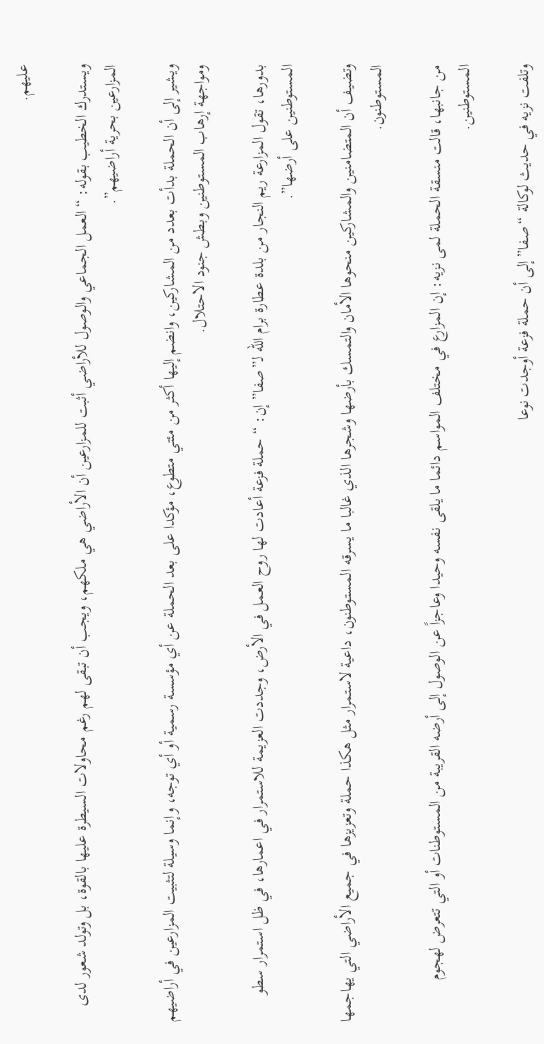عليهم.

ويستدرك الخطيب بقوله: “العمل الجماعي والوصول للأراضي أثبت للمزارعين أن الأراضي هي ملكهم، ويجب أن تبقى لهم رغم محاولات السيطرة عليها بالقوة، بل وتولد شعور لدى المزارعين بحرية أراضيهم”.

ويشير إلى أن الحملة بدأت بعدد من المشاركين، وانضم إليها أكثر من مئتي متطوع، مؤكدا على بعد الحملة عن أي مؤسسة رسمية أو أي توجه، وإنما وسيلة لتثبيت المزارعين في أراضيهم ومواجهة إرهاب المستوطنين وبطش جنود الاحتلال.

بدورها، تقول المزارعة ريم النجار من بلدة عطارة برام الله لـ”صفا” إن: “حملة فزعة أعادت لها روح العمل في الأرض، وجددت العزيمة للاستمرار في اعمارها، في ظل استمرار سطو المستوطنين على أرضها”.

وتضيف أن المتضامنين والمشاركين منحوها الأمان والتمسك بأرضها وشجرها الذي غالبا ما يسرقه المستوطنون، داعية لاستمرار مثل هكذا حملة وتعزيزها في جميع الأراضي التي يهاجمها المستوطنون.

من جانبها، قالت منسقة الحملة لمى نزيه: إن المزارع في مختلف المواسم دائما ما يلقى نفسه وحيدا وعاجزاً عن الوصول إلى أرضه القريبة من المستوطنات أو التي تتعرض لهجوم المستوطنين.

وتلفت نزيه في حديث لوكالة “صفا” إلى أن حملة فزعة أوجدت نوعا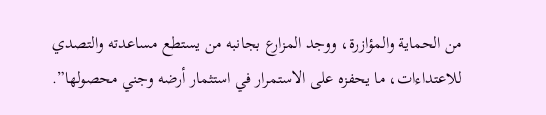من الحماية والمؤازرة، ووجد المزارع بجانبه من يستطع مساعدته والتصدي للاعتداءات، ما يحفزه على الاستمرار في استثمار أرضه وجني محصولها”.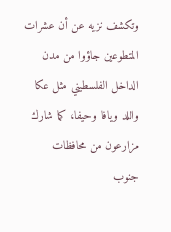وتكشف نزيه عن أن عشرات المتطوعين جاؤوا من مدن الداخل الفلسطيني مثل عكا واللد ويافا وحيفا، كما شارك مزارعون من محافظات جنوب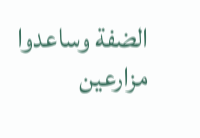الضفة وساعدوا مزارعين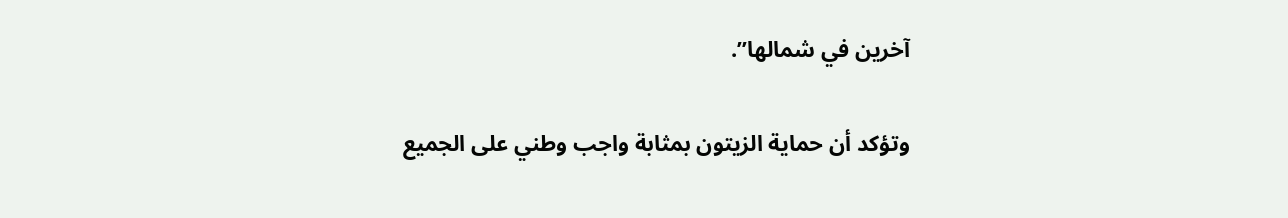آخرين في شمالها”.

وتؤكد أن حماية الزيتون بمثابة واجب وطني على الجميع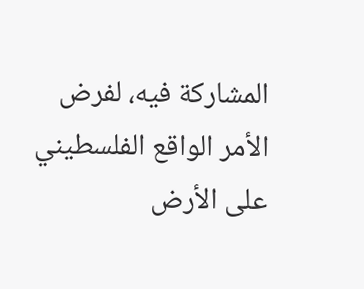المشاركة فيه، لفرض الأمر الواقع الفلسطيني على الأرض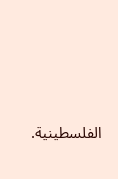الفلسطينية.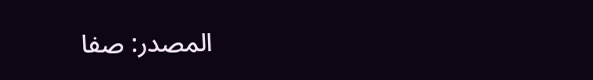المصدر: صفا